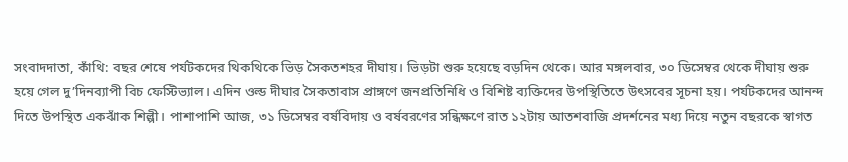সংবাদদাতা, কাঁথি: বছর শেষে পর্যটকদের থিকথিকে ভিড় সৈকতশহর দীঘায়। ভিড়টা শুরু হয়েছে বড়দিন থেকে। আর মঙ্গলবার, ৩০ ডিসেম্বর থেকে দীঘায় শুরু হয়ে গেল দু’দিনব্যাপী বিচ ফেস্টিভ্যাল। এদিন ওল্ড দীঘার সৈকতাবাস প্রাঙ্গণে জনপ্রতিনিধি ও বিশিষ্ট ব্যক্তিদের উপস্থিতিতে উৎসবের সূচনা হয়। পর্যটকদের আনন্দ দিতে উপস্থিত একঝাঁক শিল্পী। পাশাপাশি আজ, ৩১ ডিসেম্বর বর্ষবিদায় ও বর্ষবরণের সন্ধিক্ষণে রাত ১২টায় আতশবাজি প্রদর্শনের মধ্য দিয়ে নতুন বছরকে স্বাগত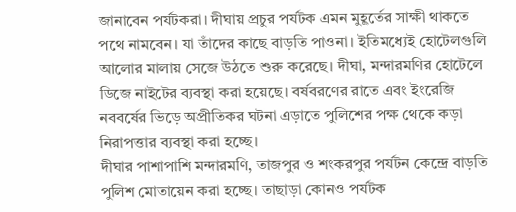জানাবেন পর্যটকরা। দীঘায় প্রচুর পর্যটক এমন মুহূর্তের সাক্ষী থাকতে পথে নামবেন। যা তাঁদের কাছে বাড়তি পাওনা। ইতিমধ্যেই হোটেলগুলি আলোর মালায় সেজে উঠতে শুরু করেছে। দীঘা, মন্দারমণির হোটেলে ডিজে নাইটের ব্যবস্থা করা হয়েছে। বর্ষবরণের রাতে এবং ইংরেজি নববর্ষের ভিড়ে অপ্রীতিকর ঘটনা এড়াতে পুলিশের পক্ষ থেকে কড়া নিরাপত্তার ব্যবস্থা করা হচ্ছে।
দীঘার পাশাপাশি মন্দারমণি, তাজপুর ও শংকরপুর পর্যটন কেন্দ্রে বাড়তি পুলিশ মোতায়েন করা হচ্ছে। তাছাড়া কোনও পর্যটক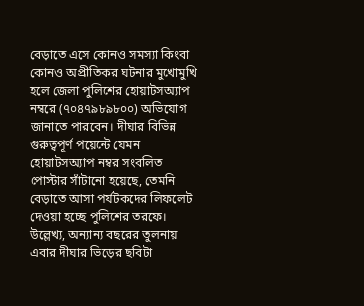বেড়াতে এসে কোনও সমস্যা কিংবা কোনও অপ্রীতিকর ঘটনার মুখোমুখি হলে জেলা পুলিশের হোয়াটসঅ্যাপ নম্বরে (৭০৪৭৯৮৯৮০০) অভিযোগ জানাতে পারবেন। দীঘার বিভিন্ন গুরুত্বপূর্ণ পয়েন্টে যেমন হোয়াটসঅ্যাপ নম্বর সংবলিত পোস্টার সাঁটানো হয়েছে, তেমনি বেড়াতে আসা পর্যটকদের লিফলেট দেওয়া হচ্ছে পুলিশের তরফে। উল্লেখ্য, অন্যান্য বছরের তুলনায় এবার দীঘার ভিড়ের ছবিটা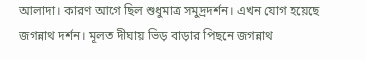আলাদা। কারণ আগে ছিল শুধুমাত্র সমুদ্রদর্শন। এখন যোগ হয়েছে জগন্নাথ দর্শন। মূলত দীঘায় ভিড় বাড়ার পিছনে জগন্নাথ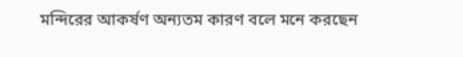মন্দিরের আকর্ষণ অন্যতম কারণ বলে মনে করছেন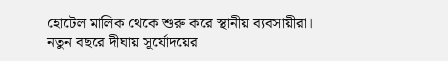হোটেল মালিক থেকে শুরু করে স্থানীয় ব্যবসায়ীরা। নতুন বছরে দীঘায় সূর্যোদয়ের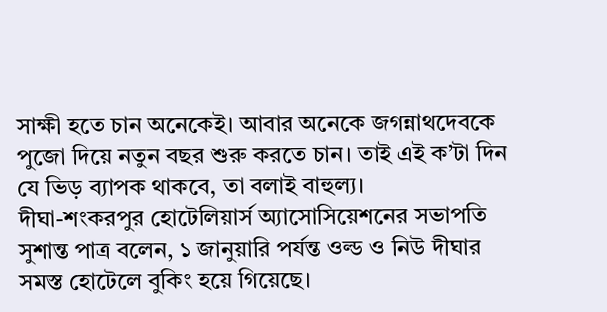সাক্ষী হতে চান অনেকেই। আবার অনেকে জগন্নাথদেবকে পুজো দিয়ে নতুন বছর শুরু করতে চান। তাই এই ক’টা দিন যে ভিড় ব্যাপক থাকবে, তা বলাই বাহুল্য।
দীঘা-শংকরপুর হোটেলিয়ার্স অ্যাসোসিয়েশনের সভাপতি সুশান্ত পাত্র বলেন, ১ জানুয়ারি পর্যন্ত ওল্ড ও নিউ দীঘার সমস্ত হোটেলে বুকিং হয়ে গিয়েছে।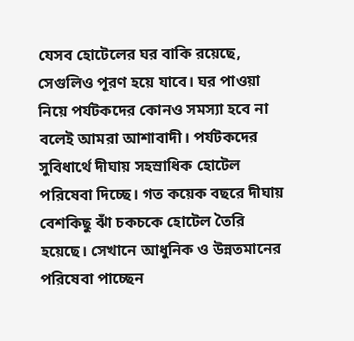যেসব হোটেলের ঘর বাকি রয়েছে, সেগুলিও পূরণ হয়ে যাবে। ঘর পাওয়া নিয়ে পর্যটকদের কোনও সমস্যা হবে না বলেই আমরা আশাবাদী। পর্যটকদের সুবিধার্থে দীঘায় সহস্রাধিক হোটেল পরিষেবা দিচ্ছে। গত কয়েক বছরে দীঘায় বেশকিছু ঝাঁ চকচকে হোটেল তৈরি হয়েছে। সেখানে আধুনিক ও উন্নতমানের পরিষেবা পাচ্ছেন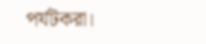পর্যটকরা।